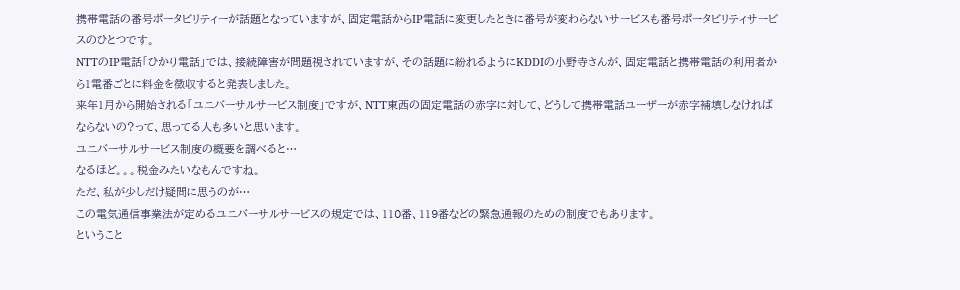携帯電話の番号ポータビリティーが話題となっていますが、固定電話からIP電話に変更したときに番号が変わらないサービスも番号ポータビリティサービスのひとつです。
NTTのIP電話「ひかり電話」では、接続障害が問題視されていますが、その話題に紛れるようにKDDIの小野寺さんが、固定電話と携帯電話の利用者から1電番ごとに料金を徴収すると発表しました。
来年1月から開始される「ユニバーサルサービス制度」ですが、NTT東西の固定電話の赤字に対して、どうして携帯電話ユーザーが赤字補填しなければならないの?って、思ってる人も多いと思います。
ユニバーサルサービス制度の概要を調べると…
なるほど。。。税金みたいなもんですね。
ただ、私が少しだけ疑問に思うのが…
この電気通信事業法が定めるユニバーサルサービスの規定では、110番、119番などの緊急通報のための制度でもあります。
ということ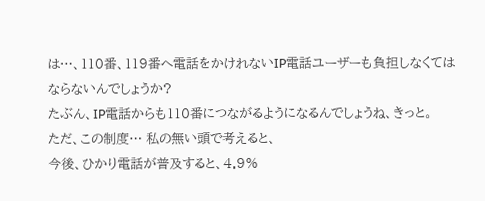は…、110番、119番へ電話をかけれないIP電話ユーザーも負担しなくてはならないんでしょうか?
たぶん、IP電話からも110番につながるようになるんでしょうね、きっと。
ただ、この制度… 私の無い頭で考えると、
今後、ひかり電話が普及すると、4.9%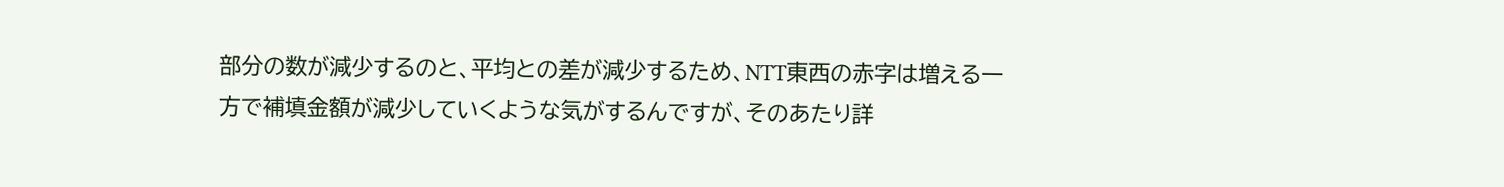部分の数が減少するのと、平均との差が減少するため、NTT東西の赤字は増える一方で補填金額が減少していくような気がするんですが、そのあたり詳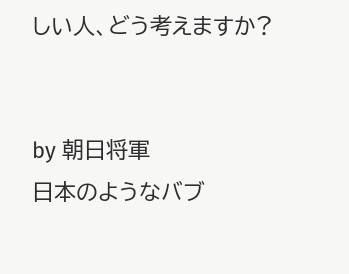しい人、どう考えますか?


by 朝日将軍
日本のようなバブ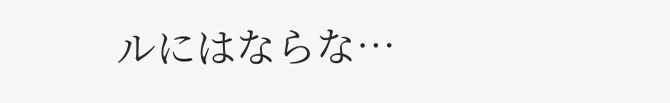ルにはならな…